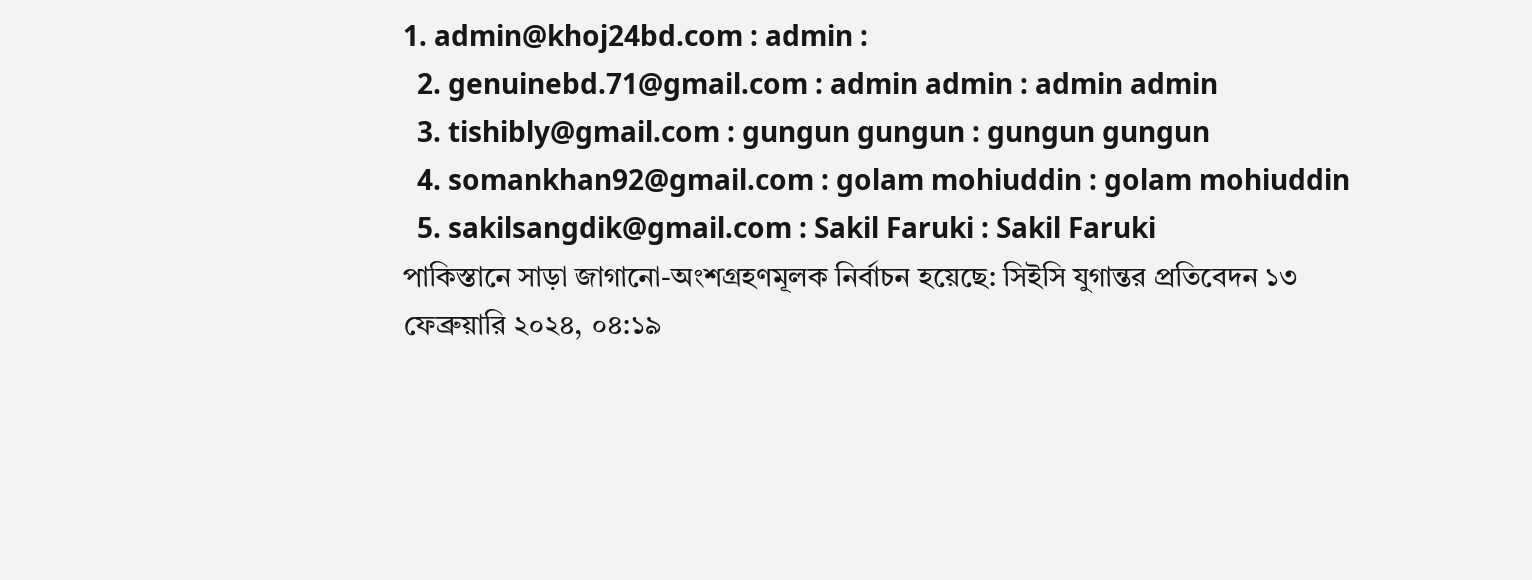1. admin@khoj24bd.com : admin :
  2. genuinebd.71@gmail.com : admin admin : admin admin
  3. tishibly@gmail.com : gungun gungun : gungun gungun
  4. somankhan92@gmail.com : golam mohiuddin : golam mohiuddin
  5. sakilsangdik@gmail.com : Sakil Faruki : Sakil Faruki
পাকিস্তানে সাড়া জাগানো-অংশগ্রহণমূলক নির্বাচন হয়েছে: সিইসি যুগান্তর প্রতিবেদন ১৩ ফেব্রুয়ারি ২০২৪, ০৪:১৯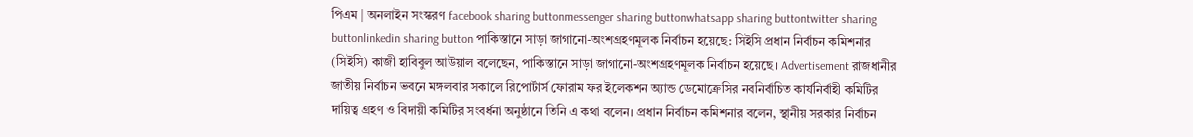পিএম | অনলাইন সংস্করণ facebook sharing buttonmessenger sharing buttonwhatsapp sharing buttontwitter sharing buttonlinkedin sharing button পাকিস্তানে সাড়া জাগানো-অংশগ্রহণমূলক নির্বাচন হয়েছে: সিইসি প্রধান নির্বাচন কমিশনার (সিইসি) কাজী হাবিবুল আউয়াল বলেছেন, পাকিস্তানে সাড়া জাগানো-অংশগ্রহণমূলক নির্বাচন হয়েছে। Advertisement রাজধানীর জাতীয় নির্বাচন ভবনে মঙ্গলবার সকালে রিপোর্টার্স ফোরাম ফর ইলেকশন অ্যান্ড ডেমোক্রেসির নবনির্বাচিত কার্যনির্বাহী কমিটির দায়িত্ব গ্রহণ ও বিদায়ী কমিটির সংবর্ধনা অনুষ্ঠানে তিনি এ কথা বলেন। প্রধান নির্বাচন কমিশনার বলেন, স্থানীয় সরকার নির্বাচন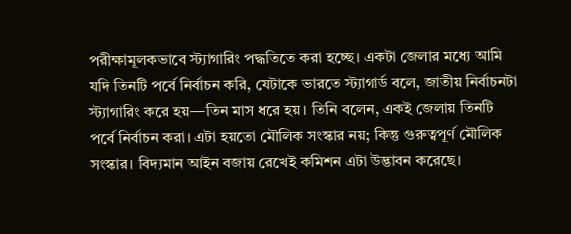পরীক্ষামূলকভাবে স্ট্যাগারিং পদ্ধতিতে করা হচ্ছে। একটা জেলার মধ্যে আমি যদি তিনটি পর্বে নির্বাচন করি, যেটাকে ভারতে স্ট্যাগার্ড বলে, জাতীয় নির্বাচনটা স্ট্যাগারিং করে হয়—তিন মাস ধরে হয়। তিনি বলেন, একই জেলায় তিনটি পর্বে নির্বাচন করা। এটা হয়তো মৌলিক সংস্কার নয়; কিন্তু গুরুত্বপূর্ণ মৌলিক সংস্কার। বিদ্যমান আইন বজায় রেখেই কমিশন এটা উদ্ভাবন করেছে।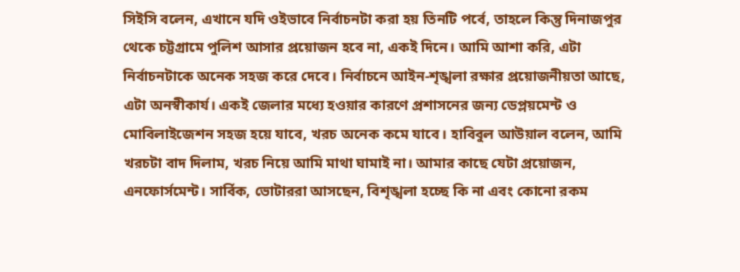সিইসি বলেন, এখানে যদি ওইভাবে নির্বাচনটা করা হয় তিনটি পর্বে, তাহলে কিন্তু দিনাজপুর থেকে চট্টগ্রামে পুলিশ আসার প্রয়োজন হবে না, একই দিনে। আমি আশা করি, এটা নির্বাচনটাকে অনেক সহজ করে দেবে। নির্বাচনে আইন-শৃঙ্খলা রক্ষার প্রয়োজনীয়তা আছে, এটা অনস্বীকার্য। একই জেলার মধ্যে হওয়ার কারণে প্রশাসনের জন্য ডেপ্লয়মেন্ট ও মোবিলাইজেশন সহজ হয়ে যাবে, খরচ অনেক কমে যাবে। হাবিবুল আউয়াল বলেন, আমি খরচটা বাদ দিলাম, খরচ নিয়ে আমি মাথা ঘামাই না। আমার কাছে যেটা প্রয়োজন, এনফোর্সমেন্ট। সার্বিক, ভোটাররা আসছেন, বিশৃঙ্খলা হচ্ছে কি না এবং কোনো রকম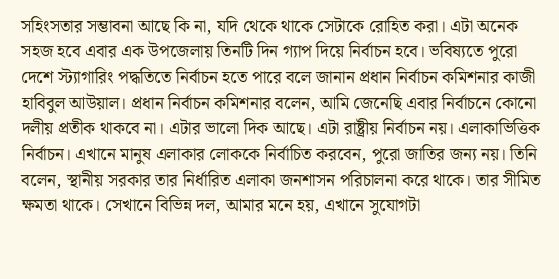সহিংসতার সম্ভাবনা আছে কি না, যদি থেকে থাকে সেটাকে রোহিত করা। এটা অনেক সহজ হবে এবার এক উপজেলায় তিনটি দিন গ্যাপ দিয়ে নির্বাচন হবে। ভবিষ্যতে পুরো দেশে স্ট্যাগারিং পদ্ধতিতে নির্বাচন হতে পারে বলে জানান প্রধান নির্বাচন কমিশনার কাজী হাবিবুল আউয়াল। প্রধান নির্বাচন কমিশনার বলেন, আমি জেনেছি এবার নির্বাচনে কোনো দলীয় প্রতীক থাকবে না। এটার ভালো দিক আছে। এটা রাষ্ট্রীয় নির্বাচন নয়। এলাকাভিত্তিক নির্বাচন। এখানে মানুষ এলাকার লোককে নির্বাচিত করবেন, পুরো জাতির জন্য নয়। তিনি বলেন, স্থানীয় সরকার তার নির্ধারিত এলাকা জনশাসন পরিচালনা করে থাকে। তার সীমিত ক্ষমতা থাকে। সেখানে বিভিন্ন দল, আমার মনে হয়, এখানে সুযোগটা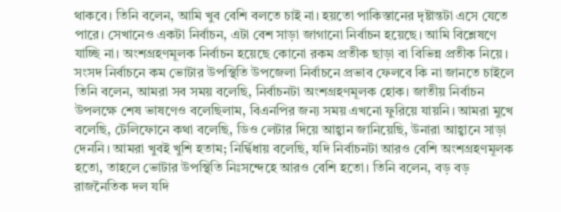থাকবে। তিনি বলেন, আমি খুব বেশি বলতে চাই না। হয়তো পাকিস্তানের দৃষ্টান্তটা এসে যেতে পারে। সেখানেও একটা নির্বাচন, এটা বেশ সাড়া জাগানো নির্বাচন হয়েছে। আমি বিশ্লেষণে যাচ্ছি না। অংশগ্রহণমূলক নির্বাচন হয়েছে কোনো রকম প্রতীক ছাড়া বা বিভিন্ন প্রতীক নিয়ে। সংসদ নির্বাচনে কম ভোটার উপস্থিতি উপজেলা নির্বাচনে প্রভাব ফেলবে কি না জানতে চাইলে তিনি বলেন, আমরা সব সময় বলেছি, নির্বাচনটা অংশগ্রহণমূলক হোক। জাতীয় নির্বাচন উপলক্ষে শেষ ভাষণেও বলেছিলাম, বিএনপির জন্য সময় এখনো ফুরিয়ে যায়নি। আমরা মুখে বলেছি, টেলিফোনে কথা বলেছি, ডিও লেটার দিয়ে আহ্বান জানিয়েছি, উনারা আহ্বানে সাড়া দেননি। আমরা খুবই খুশি হতাম; নির্দ্বিধায় বলেছি, যদি নির্বাচনটা আরও বেশি অংশগ্রহণমূলক হতো, তাহলে ভোটার উপস্থিতি নিঃসন্দেহে আরও বেশি হতো। তিনি বলেন, বড় বড় রাজনৈতিক দল যদি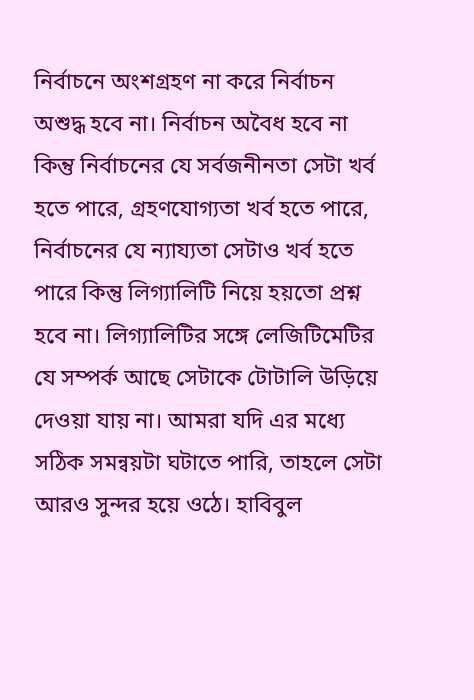নির্বাচনে অংশগ্রহণ না করে নির্বাচন অশুদ্ধ হবে না। নির্বাচন অবৈধ হবে না কিন্তু নির্বাচনের যে সর্বজনীনতা সেটা খর্ব হতে পারে, গ্রহণযোগ্যতা খর্ব হতে পারে, নির্বাচনের যে ন্যায্যতা সেটাও খর্ব হতে পারে কিন্তু লিগ্যালিটি নিয়ে হয়তো প্রশ্ন হবে না। লিগ্যালিটির সঙ্গে লেজিটিমেটির যে সম্পর্ক আছে সেটাকে টোটালি উড়িয়ে দেওয়া যায় না। আমরা যদি এর মধ্যে সঠিক সমন্বয়টা ঘটাতে পারি, তাহলে সেটা আরও সুন্দর হয়ে ওঠে। হাবিবুল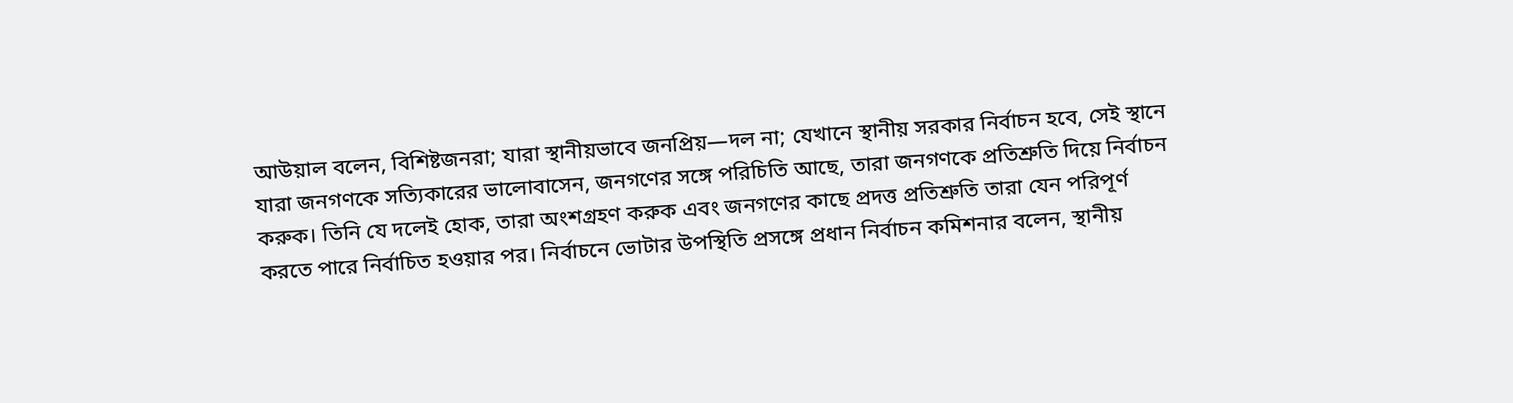আউয়াল বলেন, বিশিষ্টজনরা; যারা স্থানীয়ভাবে জনপ্রিয়—দল না; যেখানে স্থানীয় সরকার নির্বাচন হবে, সেই স্থানে যারা জনগণকে সত্যিকারের ভালোবাসেন, জনগণের সঙ্গে পরিচিতি আছে, তারা জনগণকে প্রতিশ্রুতি দিয়ে নির্বাচন করুক। তিনি যে দলেই হোক, তারা অংশগ্রহণ করুক এবং জনগণের কাছে প্রদত্ত প্রতিশ্রুতি তারা যেন পরিপূর্ণ করতে পারে নির্বাচিত হওয়ার পর। নির্বাচনে ভোটার উপস্থিতি প্রসঙ্গে প্রধান নির্বাচন কমিশনার বলেন, স্থানীয়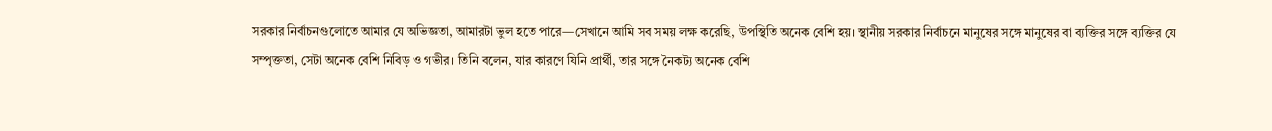সরকার নির্বাচনগুলোতে আমার যে অভিজ্ঞতা, আমারটা ভুল হতে পারে—সেখানে আমি সব সময় লক্ষ করেছি, উপস্থিতি অনেক বেশি হয়। স্থানীয় সরকার নির্বাচনে মানুষের সঙ্গে মানুষের বা ব্যক্তির সঙ্গে ব্যক্তির যে সম্পৃক্ততা, সেটা অনেক বেশি নিবিড় ও গভীর। তিনি বলেন, যার কারণে যিনি প্রার্থী, তার সঙ্গে নৈকট্য অনেক বেশি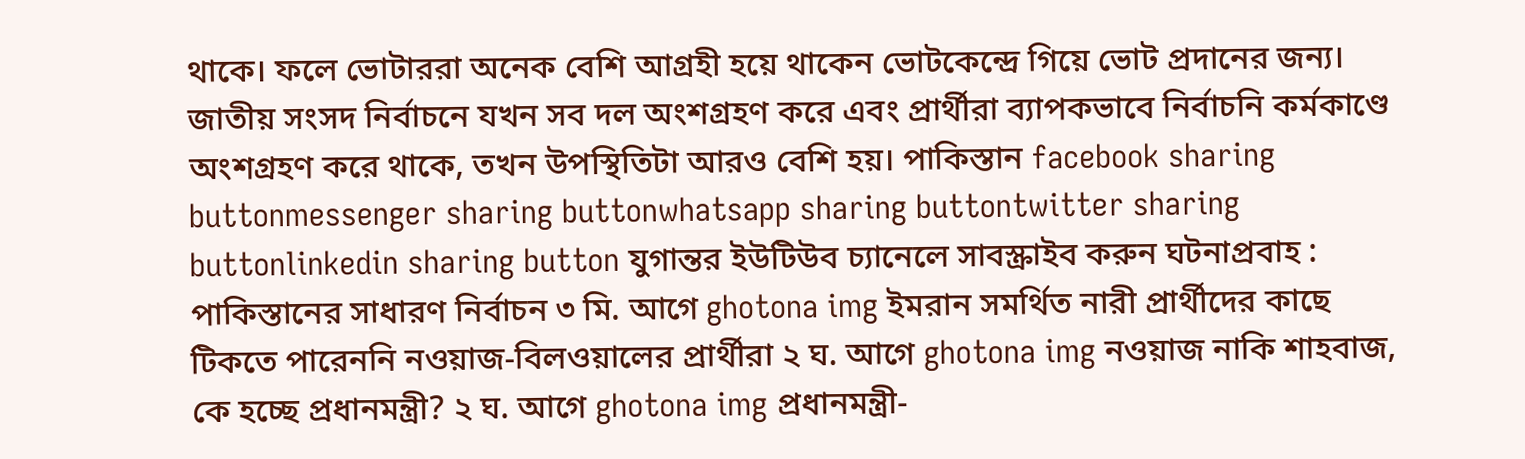থাকে। ফলে ভোটাররা অনেক বেশি আগ্রহী হয়ে থাকেন ভোটকেন্দ্রে গিয়ে ভোট প্রদানের জন্য। জাতীয় সংসদ নির্বাচনে যখন সব দল অংশগ্রহণ করে এবং প্রার্থীরা ব্যাপকভাবে নির্বাচনি কর্মকাণ্ডে অংশগ্রহণ করে থাকে, তখন উপস্থিতিটা আরও বেশি হয়। পাকিস্তান facebook sharing buttonmessenger sharing buttonwhatsapp sharing buttontwitter sharing buttonlinkedin sharing button যুগান্তর ইউটিউব চ্যানেলে সাবস্ক্রাইব করুন ঘটনাপ্রবাহ : পাকিস্তানের সাধারণ নির্বাচন ৩ মি. আগে ghotona img ইমরান সমর্থিত নারী প্রার্থীদের কাছে টিকতে পারেননি নওয়াজ-বিলওয়ালের প্রার্থীরা ২ ঘ. আগে ghotona img নওয়াজ নাকি শাহবাজ, কে হচ্ছে প্রধানমন্ত্রী? ২ ঘ. আগে ghotona img প্রধানমন্ত্রী-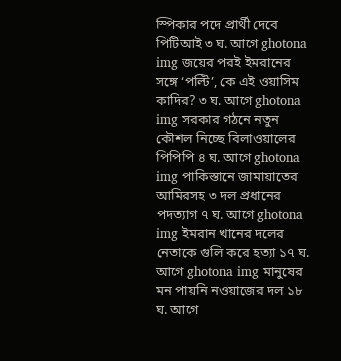স্পিকার পদে প্রার্থী দেবে পিটিআই ৩ ঘ. আগে ghotona img জয়ের পরই ইমরানের সঙ্গে ‘পল্টি’, কে এই ওয়াসিম কাদির? ৩ ঘ. আগে ghotona img সরকার গঠনে নতুন কৌশল নিচ্ছে বিলাওয়ালের পিপিপি ৪ ঘ. আগে ghotona img পাকিস্তানে জামায়াতের আমিরসহ ৩ দল প্রধানের পদত্যাগ ৭ ঘ. আগে ghotona img ইমরান খানের দলের নেতাকে গুলি করে হত্যা ১৭ ঘ. আগে ghotona img মানুষের মন পায়নি নওয়াজের দল ১৮ ঘ. আগে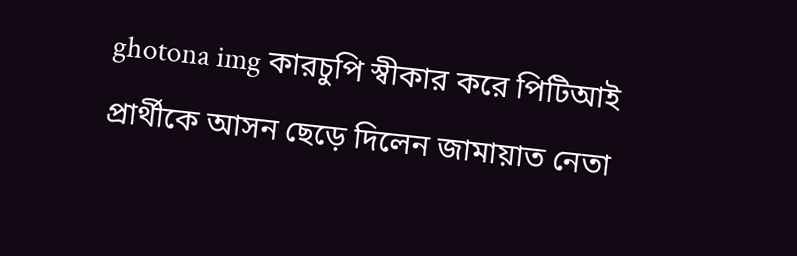ghotona img কারচুপি স্বীকার করে পিটিআই প্রার্থীকে আসন ছেড়ে দিলেন জামায়াত নেতা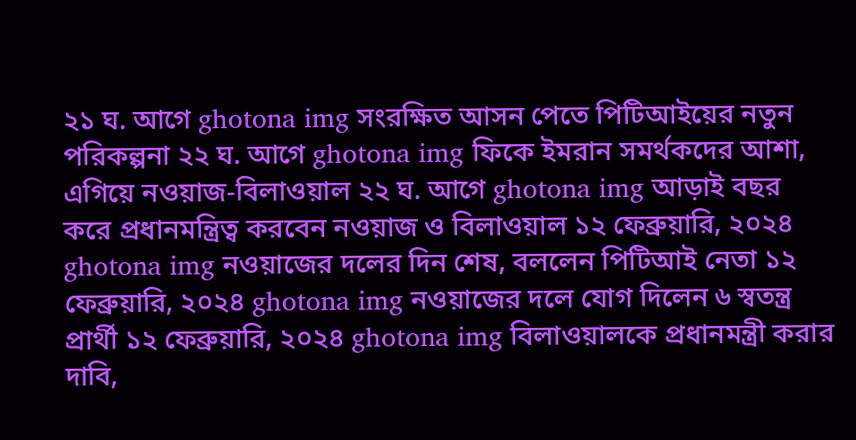২১ ঘ. আগে ghotona img সংরক্ষিত আসন পেতে পিটিআইয়ের নতুন পরিকল্পনা ২২ ঘ. আগে ghotona img ফিকে ইমরান সমর্থকদের আশা, এগিয়ে নওয়াজ-বিলাওয়াল ২২ ঘ. আগে ghotona img আড়াই বছর করে প্রধানমন্ত্রিত্ব করবেন নওয়াজ ও বিলাওয়াল ১২ ফেব্রুয়ারি, ২০২৪ ghotona img নওয়াজের দলের দিন শেষ, বললেন পিটিআই নেতা ১২ ফেব্রুয়ারি, ২০২৪ ghotona img নওয়াজের দলে যোগ দিলেন ৬ স্বতন্ত্র প্রার্থী ১২ ফেব্রুয়ারি, ২০২৪ ghotona img বিলাওয়ালকে প্রধানমন্ত্রী করার দাবি,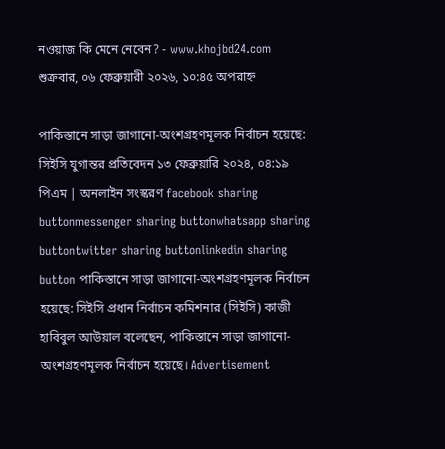নওয়াজ কি মেনে নেবেন? - www.khojbd24.com
শুক্রবার, ০৬ ফেব্রুয়ারী ২০২৬, ১০:৪৫ অপরাহ্ন

পাকিস্তানে সাড়া জাগানো-অংশগ্রহণমূলক নির্বাচন হয়েছে: সিইসি যুগান্তর প্রতিবেদন ১৩ ফেব্রুয়ারি ২০২৪, ০৪:১৯ পিএম | অনলাইন সংস্করণ facebook sharing buttonmessenger sharing buttonwhatsapp sharing buttontwitter sharing buttonlinkedin sharing button পাকিস্তানে সাড়া জাগানো-অংশগ্রহণমূলক নির্বাচন হয়েছে: সিইসি প্রধান নির্বাচন কমিশনার (সিইসি) কাজী হাবিবুল আউয়াল বলেছেন, পাকিস্তানে সাড়া জাগানো-অংশগ্রহণমূলক নির্বাচন হয়েছে। Advertisement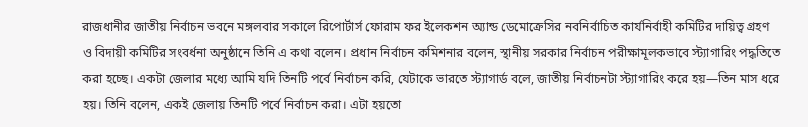রাজধানীর জাতীয় নির্বাচন ভবনে মঙ্গলবার সকালে রিপোর্টার্স ফোরাম ফর ইলেকশন অ্যান্ড ডেমোক্রেসির নবনির্বাচিত কার্যনির্বাহী কমিটির দায়িত্ব গ্রহণ ও বিদায়ী কমিটির সংবর্ধনা অনুষ্ঠানে তিনি এ কথা বলেন। প্রধান নির্বাচন কমিশনার বলেন, স্থানীয় সরকার নির্বাচন পরীক্ষামূলকভাবে স্ট্যাগারিং পদ্ধতিতে করা হচ্ছে। একটা জেলার মধ্যে আমি যদি তিনটি পর্বে নির্বাচন করি, যেটাকে ভারতে স্ট্যাগার্ড বলে, জাতীয় নির্বাচনটা স্ট্যাগারিং করে হয়—তিন মাস ধরে হয়। তিনি বলেন, একই জেলায় তিনটি পর্বে নির্বাচন করা। এটা হয়তো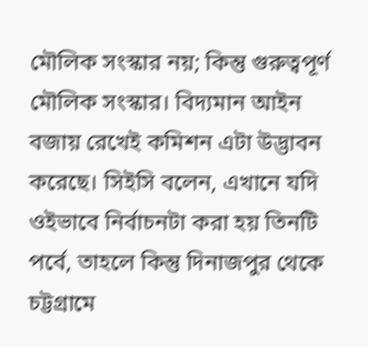মৌলিক সংস্কার নয়; কিন্তু গুরুত্বপূর্ণ মৌলিক সংস্কার। বিদ্যমান আইন বজায় রেখেই কমিশন এটা উদ্ভাবন করেছে। সিইসি বলেন, এখানে যদি ওইভাবে নির্বাচনটা করা হয় তিনটি পর্বে, তাহলে কিন্তু দিনাজপুর থেকে চট্টগ্রামে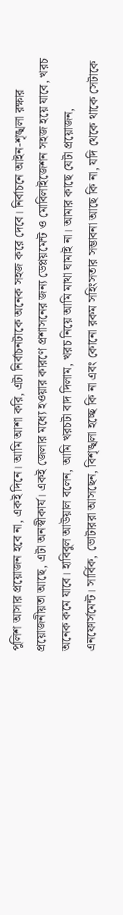পুলিশ আসার প্রয়োজন হবে না, একই দিনে। আমি আশা করি, এটা নির্বাচনটাকে অনেক সহজ করে দেবে। নির্বাচনে আইন-শৃঙ্খলা রক্ষার প্রয়োজনীয়তা আছে, এটা অনস্বীকার্য। একই জেলার মধ্যে হওয়ার কারণে প্রশাসনের জন্য ডেপ্লয়মেন্ট ও মোবিলাইজেশন সহজ হয়ে যাবে, খরচ অনেক কমে যাবে। হাবিবুল আউয়াল বলেন, আমি খরচটা বাদ দিলাম, খরচ নিয়ে আমি মাথা ঘামাই না। আমার কাছে যেটা প্রয়োজন, এনফোর্সমেন্ট। সার্বিক, ভোটাররা আসছেন, বিশৃঙ্খলা হচ্ছে কি না এবং কোনো রকম সহিংসতার সম্ভাবনা আছে কি না, যদি থেকে থাকে সেটাকে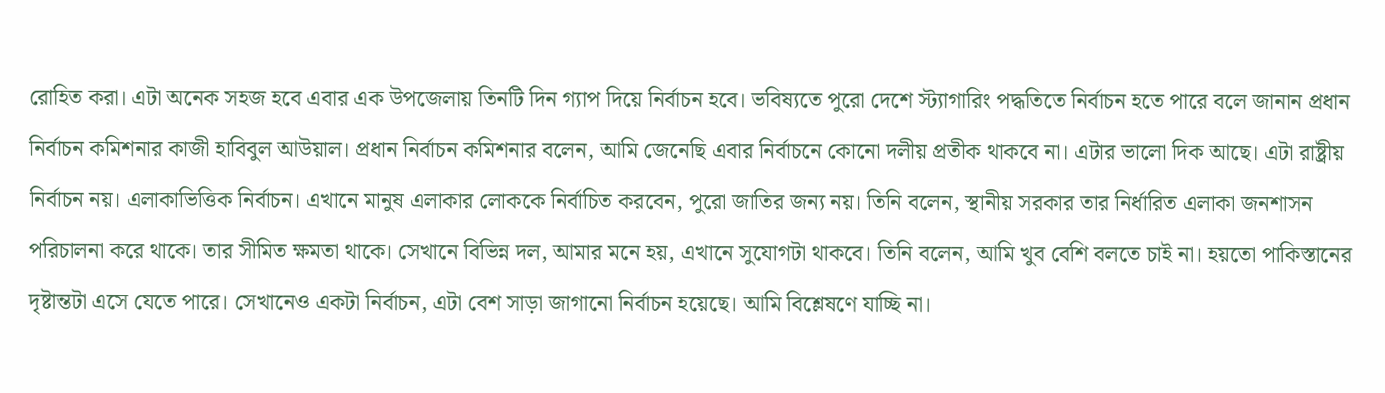রোহিত করা। এটা অনেক সহজ হবে এবার এক উপজেলায় তিনটি দিন গ্যাপ দিয়ে নির্বাচন হবে। ভবিষ্যতে পুরো দেশে স্ট্যাগারিং পদ্ধতিতে নির্বাচন হতে পারে বলে জানান প্রধান নির্বাচন কমিশনার কাজী হাবিবুল আউয়াল। প্রধান নির্বাচন কমিশনার বলেন, আমি জেনেছি এবার নির্বাচনে কোনো দলীয় প্রতীক থাকবে না। এটার ভালো দিক আছে। এটা রাষ্ট্রীয় নির্বাচন নয়। এলাকাভিত্তিক নির্বাচন। এখানে মানুষ এলাকার লোককে নির্বাচিত করবেন, পুরো জাতির জন্য নয়। তিনি বলেন, স্থানীয় সরকার তার নির্ধারিত এলাকা জনশাসন পরিচালনা করে থাকে। তার সীমিত ক্ষমতা থাকে। সেখানে বিভিন্ন দল, আমার মনে হয়, এখানে সুযোগটা থাকবে। তিনি বলেন, আমি খুব বেশি বলতে চাই না। হয়তো পাকিস্তানের দৃষ্টান্তটা এসে যেতে পারে। সেখানেও একটা নির্বাচন, এটা বেশ সাড়া জাগানো নির্বাচন হয়েছে। আমি বিশ্লেষণে যাচ্ছি না।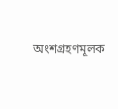অংশগ্রহণমূলক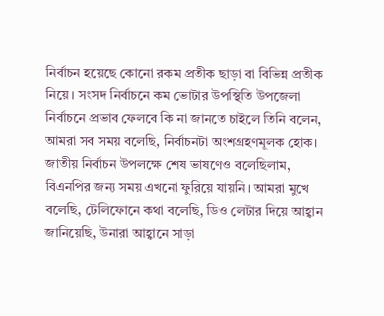নির্বাচন হয়েছে কোনো রকম প্রতীক ছাড়া বা বিভিন্ন প্রতীক নিয়ে। সংসদ নির্বাচনে কম ভোটার উপস্থিতি উপজেলা নির্বাচনে প্রভাব ফেলবে কি না জানতে চাইলে তিনি বলেন, আমরা সব সময় বলেছি, নির্বাচনটা অংশগ্রহণমূলক হোক। জাতীয় নির্বাচন উপলক্ষে শেষ ভাষণেও বলেছিলাম, বিএনপির জন্য সময় এখনো ফুরিয়ে যায়নি। আমরা মুখে বলেছি, টেলিফোনে কথা বলেছি, ডিও লেটার দিয়ে আহ্বান জানিয়েছি, উনারা আহ্বানে সাড়া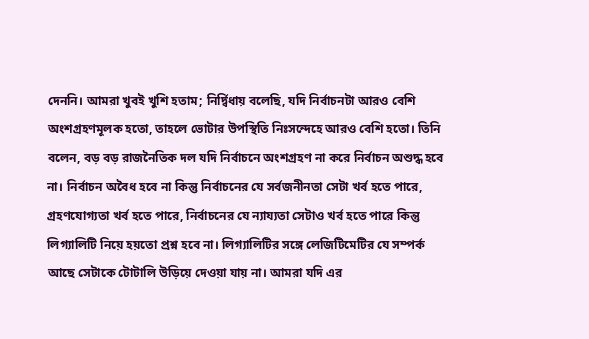দেননি। আমরা খুবই খুশি হতাম; নির্দ্বিধায় বলেছি, যদি নির্বাচনটা আরও বেশি অংশগ্রহণমূলক হতো, তাহলে ভোটার উপস্থিতি নিঃসন্দেহে আরও বেশি হতো। তিনি বলেন, বড় বড় রাজনৈতিক দল যদি নির্বাচনে অংশগ্রহণ না করে নির্বাচন অশুদ্ধ হবে না। নির্বাচন অবৈধ হবে না কিন্তু নির্বাচনের যে সর্বজনীনতা সেটা খর্ব হতে পারে, গ্রহণযোগ্যতা খর্ব হতে পারে, নির্বাচনের যে ন্যায্যতা সেটাও খর্ব হতে পারে কিন্তু লিগ্যালিটি নিয়ে হয়তো প্রশ্ন হবে না। লিগ্যালিটির সঙ্গে লেজিটিমেটির যে সম্পর্ক আছে সেটাকে টোটালি উড়িয়ে দেওয়া যায় না। আমরা যদি এর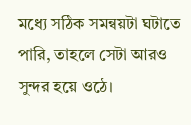মধ্যে সঠিক সমন্বয়টা ঘটাতে পারি, তাহলে সেটা আরও সুন্দর হয়ে ওঠে।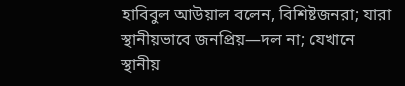হাবিবুল আউয়াল বলেন, বিশিষ্টজনরা; যারা স্থানীয়ভাবে জনপ্রিয়—দল না; যেখানে স্থানীয়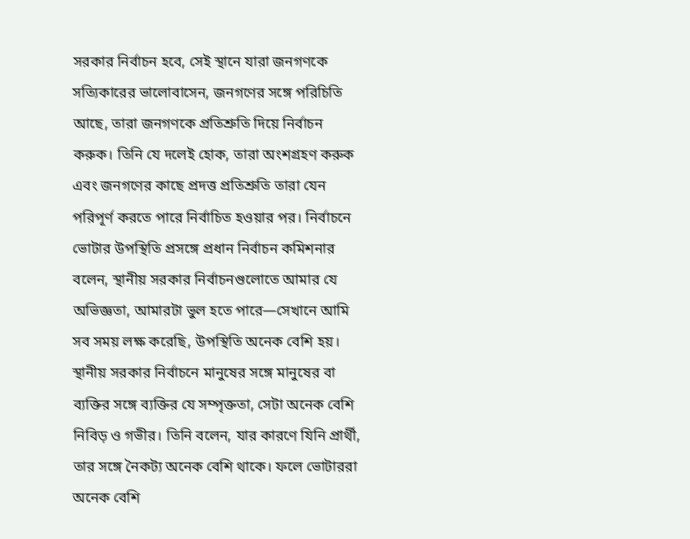সরকার নির্বাচন হবে, সেই স্থানে যারা জনগণকে সত্যিকারের ভালোবাসেন, জনগণের সঙ্গে পরিচিতি আছে, তারা জনগণকে প্রতিশ্রুতি দিয়ে নির্বাচন করুক। তিনি যে দলেই হোক, তারা অংশগ্রহণ করুক এবং জনগণের কাছে প্রদত্ত প্রতিশ্রুতি তারা যেন পরিপূর্ণ করতে পারে নির্বাচিত হওয়ার পর। নির্বাচনে ভোটার উপস্থিতি প্রসঙ্গে প্রধান নির্বাচন কমিশনার বলেন, স্থানীয় সরকার নির্বাচনগুলোতে আমার যে অভিজ্ঞতা, আমারটা ভুল হতে পারে—সেখানে আমি সব সময় লক্ষ করেছি, উপস্থিতি অনেক বেশি হয়। স্থানীয় সরকার নির্বাচনে মানুষের সঙ্গে মানুষের বা ব্যক্তির সঙ্গে ব্যক্তির যে সম্পৃক্ততা, সেটা অনেক বেশি নিবিড় ও গভীর। তিনি বলেন, যার কারণে যিনি প্রার্থী, তার সঙ্গে নৈকট্য অনেক বেশি থাকে। ফলে ভোটাররা অনেক বেশি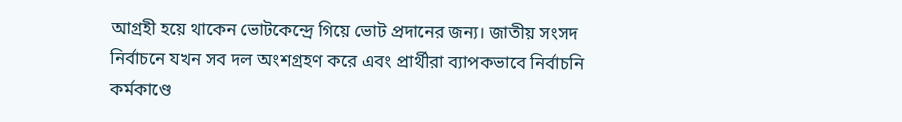আগ্রহী হয়ে থাকেন ভোটকেন্দ্রে গিয়ে ভোট প্রদানের জন্য। জাতীয় সংসদ নির্বাচনে যখন সব দল অংশগ্রহণ করে এবং প্রার্থীরা ব্যাপকভাবে নির্বাচনি কর্মকাণ্ডে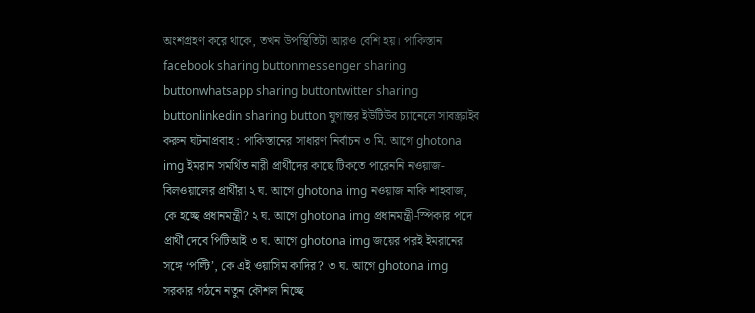অংশগ্রহণ করে থাকে, তখন উপস্থিতিটা আরও বেশি হয়। পাকিস্তান facebook sharing buttonmessenger sharing buttonwhatsapp sharing buttontwitter sharing buttonlinkedin sharing button যুগান্তর ইউটিউব চ্যানেলে সাবস্ক্রাইব করুন ঘটনাপ্রবাহ : পাকিস্তানের সাধারণ নির্বাচন ৩ মি. আগে ghotona img ইমরান সমর্থিত নারী প্রার্থীদের কাছে টিকতে পারেননি নওয়াজ-বিলওয়ালের প্রার্থীরা ২ ঘ. আগে ghotona img নওয়াজ নাকি শাহবাজ, কে হচ্ছে প্রধানমন্ত্রী? ২ ঘ. আগে ghotona img প্রধানমন্ত্রী-স্পিকার পদে প্রার্থী দেবে পিটিআই ৩ ঘ. আগে ghotona img জয়ের পরই ইমরানের সঙ্গে ‘পল্টি’, কে এই ওয়াসিম কাদির? ৩ ঘ. আগে ghotona img সরকার গঠনে নতুন কৌশল নিচ্ছে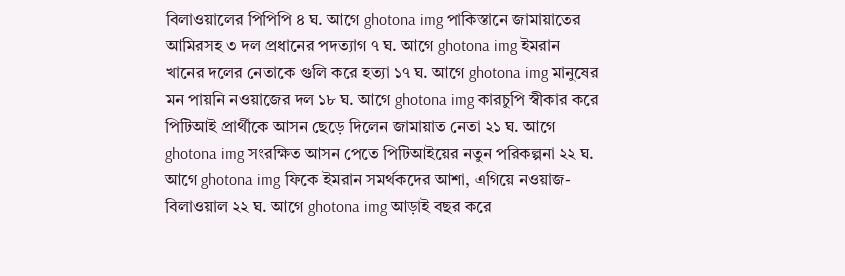বিলাওয়ালের পিপিপি ৪ ঘ. আগে ghotona img পাকিস্তানে জামায়াতের আমিরসহ ৩ দল প্রধানের পদত্যাগ ৭ ঘ. আগে ghotona img ইমরান খানের দলের নেতাকে গুলি করে হত্যা ১৭ ঘ. আগে ghotona img মানুষের মন পায়নি নওয়াজের দল ১৮ ঘ. আগে ghotona img কারচুপি স্বীকার করে পিটিআই প্রার্থীকে আসন ছেড়ে দিলেন জামায়াত নেতা ২১ ঘ. আগে ghotona img সংরক্ষিত আসন পেতে পিটিআইয়ের নতুন পরিকল্পনা ২২ ঘ. আগে ghotona img ফিকে ইমরান সমর্থকদের আশা, এগিয়ে নওয়াজ-বিলাওয়াল ২২ ঘ. আগে ghotona img আড়াই বছর করে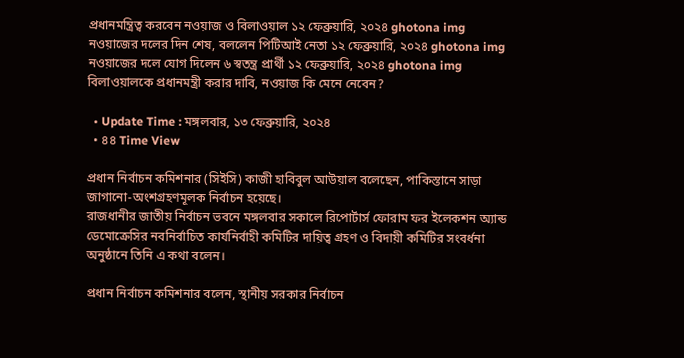প্রধানমন্ত্রিত্ব করবেন নওয়াজ ও বিলাওয়াল ১২ ফেব্রুয়ারি, ২০২৪ ghotona img নওয়াজের দলের দিন শেষ, বললেন পিটিআই নেতা ১২ ফেব্রুয়ারি, ২০২৪ ghotona img নওয়াজের দলে যোগ দিলেন ৬ স্বতন্ত্র প্রার্থী ১২ ফেব্রুয়ারি, ২০২৪ ghotona img বিলাওয়ালকে প্রধানমন্ত্রী করার দাবি, নওয়াজ কি মেনে নেবেন?

  • Update Time : মঙ্গলবার, ১৩ ফেব্রুয়ারি, ২০২৪
  • ৪৪ Time View

প্রধান নির্বাচন কমিশনার (সিইসি) কাজী হাবিবুল আউয়াল বলেছেন, পাকিস্তানে সাড়া জাগানো-অংশগ্রহণমূলক নির্বাচন হয়েছে।
রাজধানীর জাতীয় নির্বাচন ভবনে মঙ্গলবার সকালে রিপোর্টার্স ফোরাম ফর ইলেকশন অ্যান্ড ডেমোক্রেসির নবনির্বাচিত কার্যনির্বাহী কমিটির দায়িত্ব গ্রহণ ও বিদায়ী কমিটির সংবর্ধনা অনুষ্ঠানে তিনি এ কথা বলেন।

প্রধান নির্বাচন কমিশনার বলেন, স্থানীয় সরকার নির্বাচন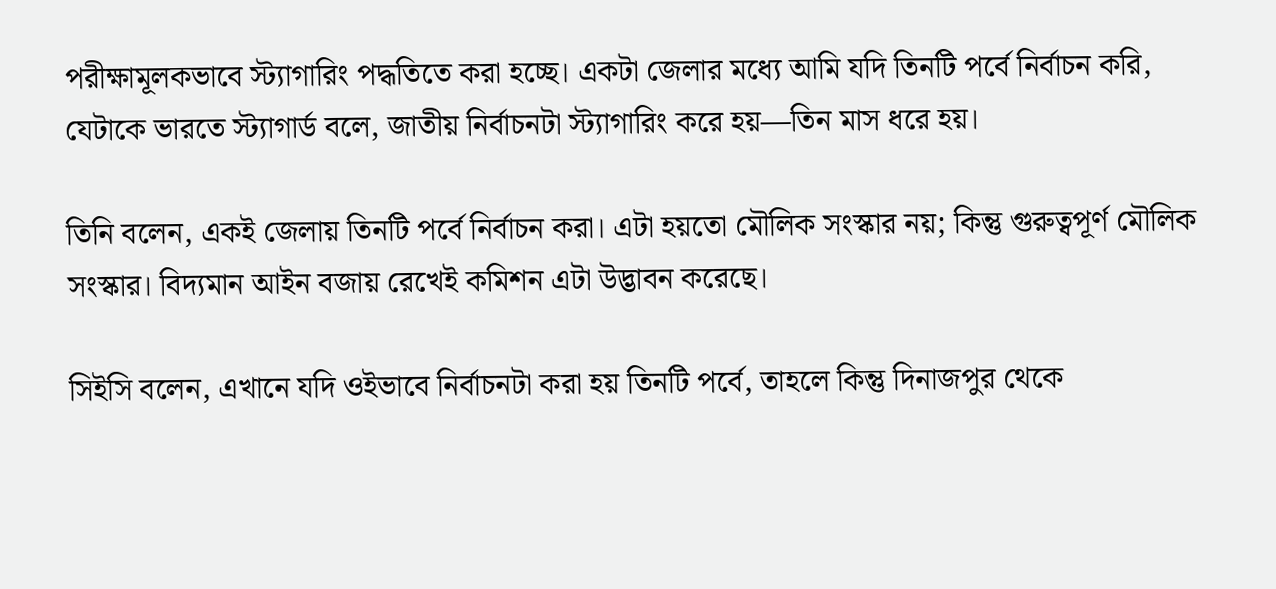পরীক্ষামূলকভাবে স্ট্যাগারিং পদ্ধতিতে করা হচ্ছে। একটা জেলার মধ্যে আমি যদি তিনটি পর্বে নির্বাচন করি, যেটাকে ভারতে স্ট্যাগার্ড বলে, জাতীয় নির্বাচনটা স্ট্যাগারিং করে হয়—তিন মাস ধরে হয়।

তিনি বলেন, একই জেলায় তিনটি পর্বে নির্বাচন করা। এটা হয়তো মৌলিক সংস্কার নয়; কিন্তু গুরুত্বপূর্ণ মৌলিক সংস্কার। বিদ্যমান আইন বজায় রেখেই কমিশন এটা উদ্ভাবন করেছে।

সিইসি বলেন, এখানে যদি ওইভাবে নির্বাচনটা করা হয় তিনটি পর্বে, তাহলে কিন্তু দিনাজপুর থেকে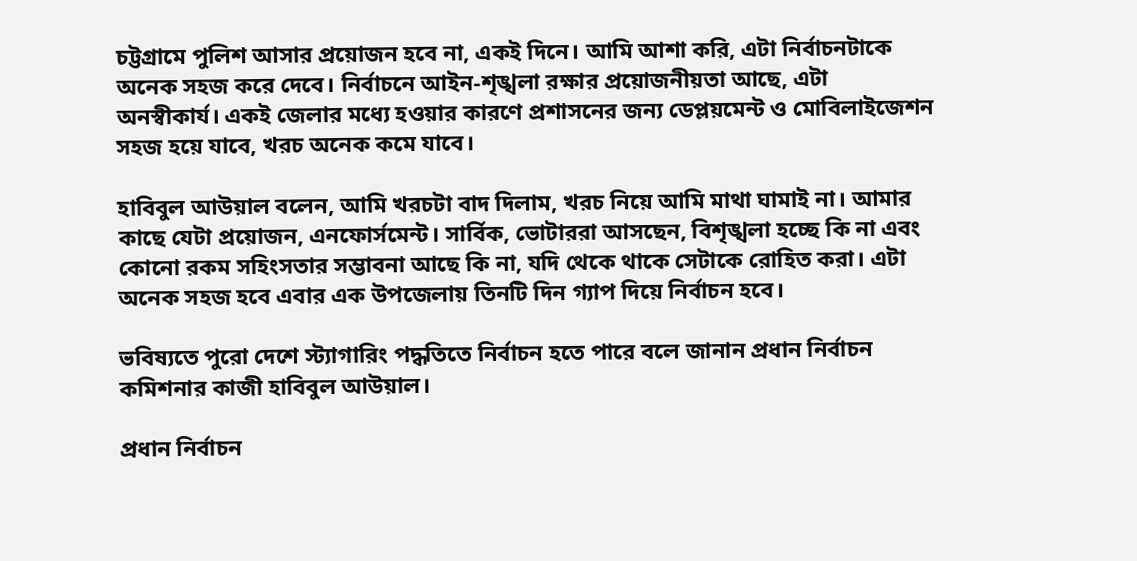চট্টগ্রামে পুলিশ আসার প্রয়োজন হবে না, একই দিনে। আমি আশা করি, এটা নির্বাচনটাকে অনেক সহজ করে দেবে। নির্বাচনে আইন-শৃঙ্খলা রক্ষার প্রয়োজনীয়তা আছে, এটা অনস্বীকার্য। একই জেলার মধ্যে হওয়ার কারণে প্রশাসনের জন্য ডেপ্লয়মেন্ট ও মোবিলাইজেশন সহজ হয়ে যাবে, খরচ অনেক কমে যাবে।

হাবিবুল আউয়াল বলেন, আমি খরচটা বাদ দিলাম, খরচ নিয়ে আমি মাথা ঘামাই না। আমার কাছে যেটা প্রয়োজন, এনফোর্সমেন্ট। সার্বিক, ভোটাররা আসছেন, বিশৃঙ্খলা হচ্ছে কি না এবং কোনো রকম সহিংসতার সম্ভাবনা আছে কি না, যদি থেকে থাকে সেটাকে রোহিত করা। এটা অনেক সহজ হবে এবার এক উপজেলায় তিনটি দিন গ্যাপ দিয়ে নির্বাচন হবে।

ভবিষ্যতে পুরো দেশে স্ট্যাগারিং পদ্ধতিতে নির্বাচন হতে পারে বলে জানান প্রধান নির্বাচন কমিশনার কাজী হাবিবুল আউয়াল।

প্রধান নির্বাচন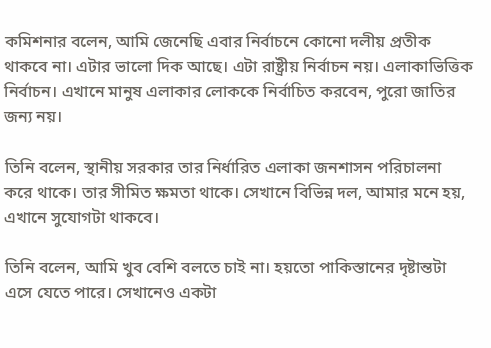কমিশনার বলেন, আমি জেনেছি এবার নির্বাচনে কোনো দলীয় প্রতীক থাকবে না। এটার ভালো দিক আছে। এটা রাষ্ট্রীয় নির্বাচন নয়। এলাকাভিত্তিক নির্বাচন। এখানে মানুষ এলাকার লোককে নির্বাচিত করবেন, পুরো জাতির জন্য নয়।

তিনি বলেন, স্থানীয় সরকার তার নির্ধারিত এলাকা জনশাসন পরিচালনা করে থাকে। তার সীমিত ক্ষমতা থাকে। সেখানে বিভিন্ন দল, আমার মনে হয়, এখানে সুযোগটা থাকবে।

তিনি বলেন, আমি খুব বেশি বলতে চাই না। হয়তো পাকিস্তানের দৃষ্টান্তটা এসে যেতে পারে। সেখানেও একটা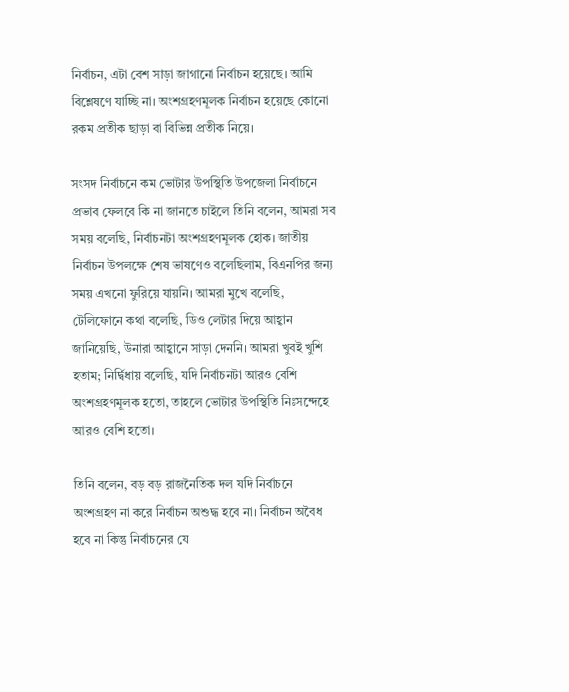নির্বাচন, এটা বেশ সাড়া জাগানো নির্বাচন হয়েছে। আমি বিশ্লেষণে যাচ্ছি না। অংশগ্রহণমূলক নির্বাচন হয়েছে কোনো রকম প্রতীক ছাড়া বা বিভিন্ন প্রতীক নিয়ে।

সংসদ নির্বাচনে কম ভোটার উপস্থিতি উপজেলা নির্বাচনে প্রভাব ফেলবে কি না জানতে চাইলে তিনি বলেন, আমরা সব সময় বলেছি, নির্বাচনটা অংশগ্রহণমূলক হোক। জাতীয় নির্বাচন উপলক্ষে শেষ ভাষণেও বলেছিলাম, বিএনপির জন্য সময় এখনো ফুরিয়ে যায়নি। আমরা মুখে বলেছি, টেলিফোনে কথা বলেছি, ডিও লেটার দিয়ে আহ্বান জানিয়েছি, উনারা আহ্বানে সাড়া দেননি। আমরা খুবই খুশি হতাম; নির্দ্বিধায় বলেছি, যদি নির্বাচনটা আরও বেশি অংশগ্রহণমূলক হতো, তাহলে ভোটার উপস্থিতি নিঃসন্দেহে আরও বেশি হতো।

তিনি বলেন, বড় বড় রাজনৈতিক দল যদি নির্বাচনে অংশগ্রহণ না করে নির্বাচন অশুদ্ধ হবে না। নির্বাচন অবৈধ হবে না কিন্তু নির্বাচনের যে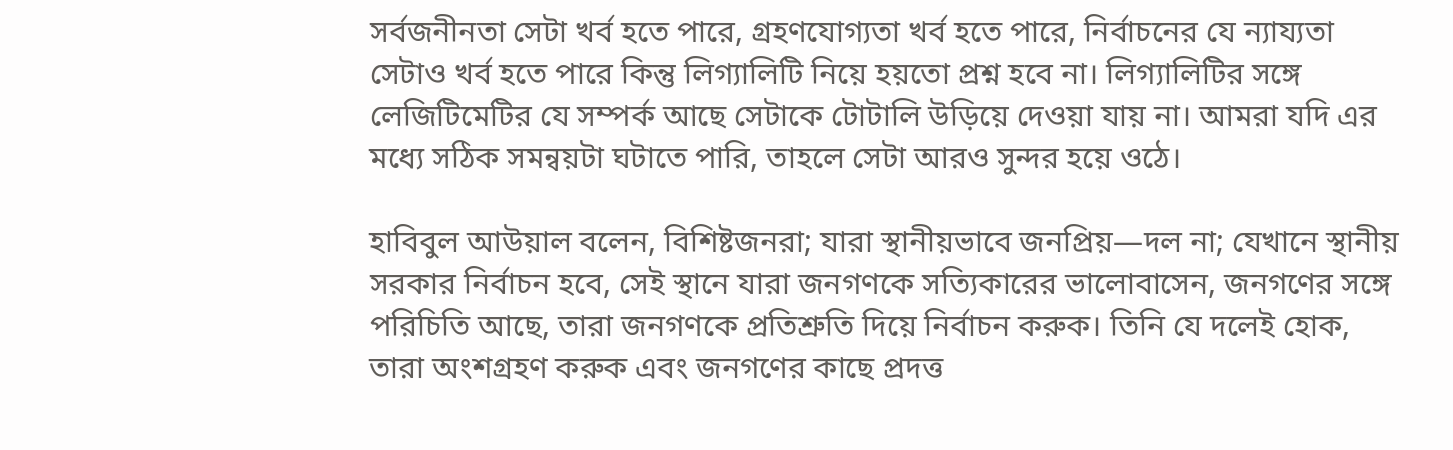সর্বজনীনতা সেটা খর্ব হতে পারে, গ্রহণযোগ্যতা খর্ব হতে পারে, নির্বাচনের যে ন্যায্যতা সেটাও খর্ব হতে পারে কিন্তু লিগ্যালিটি নিয়ে হয়তো প্রশ্ন হবে না। লিগ্যালিটির সঙ্গে লেজিটিমেটির যে সম্পর্ক আছে সেটাকে টোটালি উড়িয়ে দেওয়া যায় না। আমরা যদি এর মধ্যে সঠিক সমন্বয়টা ঘটাতে পারি, তাহলে সেটা আরও সুন্দর হয়ে ওঠে।

হাবিবুল আউয়াল বলেন, বিশিষ্টজনরা; যারা স্থানীয়ভাবে জনপ্রিয়—দল না; যেখানে স্থানীয় সরকার নির্বাচন হবে, সেই স্থানে যারা জনগণকে সত্যিকারের ভালোবাসেন, জনগণের সঙ্গে পরিচিতি আছে, তারা জনগণকে প্রতিশ্রুতি দিয়ে নির্বাচন করুক। তিনি যে দলেই হোক, তারা অংশগ্রহণ করুক এবং জনগণের কাছে প্রদত্ত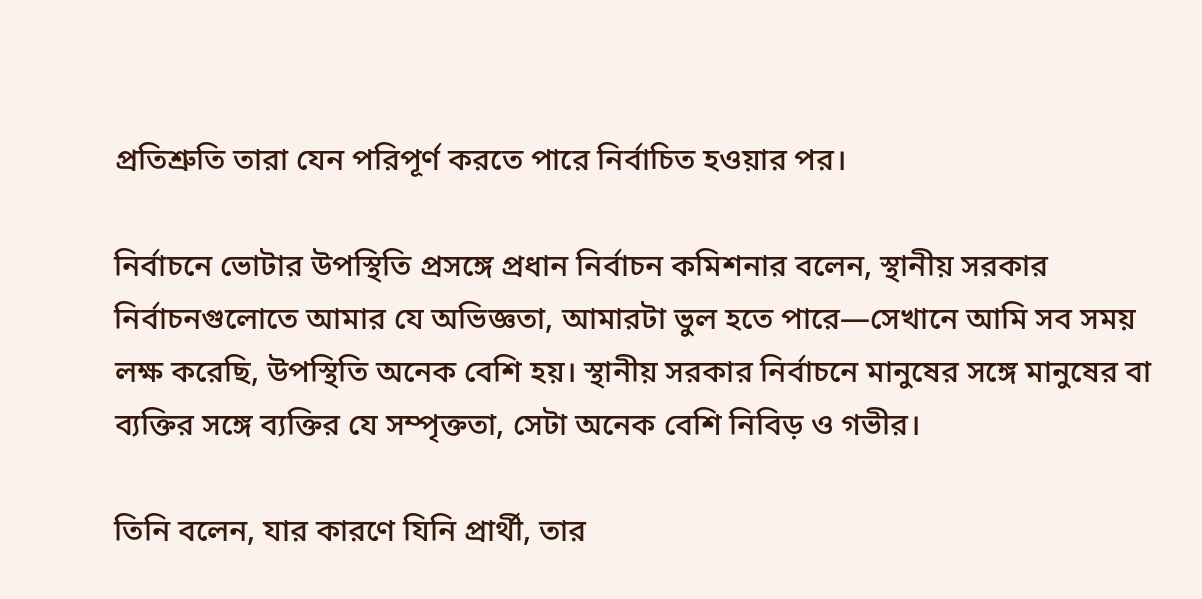প্রতিশ্রুতি তারা যেন পরিপূর্ণ করতে পারে নির্বাচিত হওয়ার পর।

নির্বাচনে ভোটার উপস্থিতি প্রসঙ্গে প্রধান নির্বাচন কমিশনার বলেন, স্থানীয় সরকার নির্বাচনগুলোতে আমার যে অভিজ্ঞতা, আমারটা ভুল হতে পারে—সেখানে আমি সব সময় লক্ষ করেছি, উপস্থিতি অনেক বেশি হয়। স্থানীয় সরকার নির্বাচনে মানুষের সঙ্গে মানুষের বা ব্যক্তির সঙ্গে ব্যক্তির যে সম্পৃক্ততা, সেটা অনেক বেশি নিবিড় ও গভীর।

তিনি বলেন, যার কারণে যিনি প্রার্থী, তার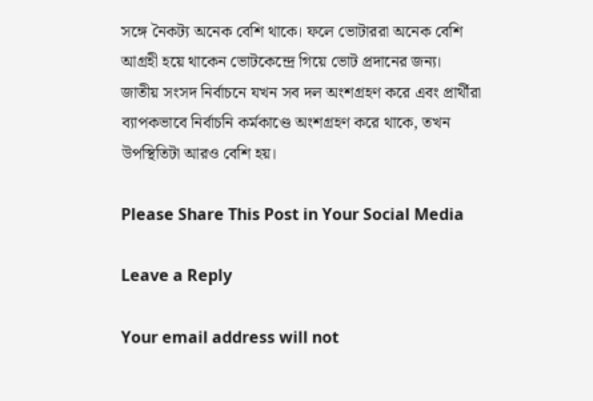সঙ্গে নৈকট্য অনেক বেশি থাকে। ফলে ভোটাররা অনেক বেশি আগ্রহী হয়ে থাকেন ভোটকেন্দ্রে গিয়ে ভোট প্রদানের জন্য। জাতীয় সংসদ নির্বাচনে যখন সব দল অংশগ্রহণ করে এবং প্রার্থীরা ব্যাপকভাবে নির্বাচনি কর্মকাণ্ডে অংশগ্রহণ করে থাকে, তখন উপস্থিতিটা আরও বেশি হয়।

Please Share This Post in Your Social Media

Leave a Reply

Your email address will not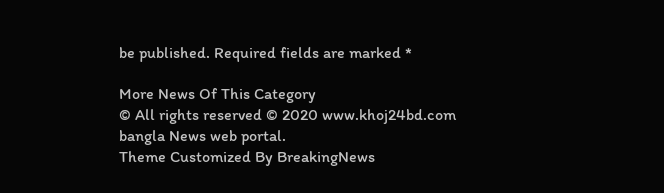be published. Required fields are marked *

More News Of This Category
© All rights reserved © 2020 www.khoj24bd.com bangla News web portal.
Theme Customized By BreakingNews